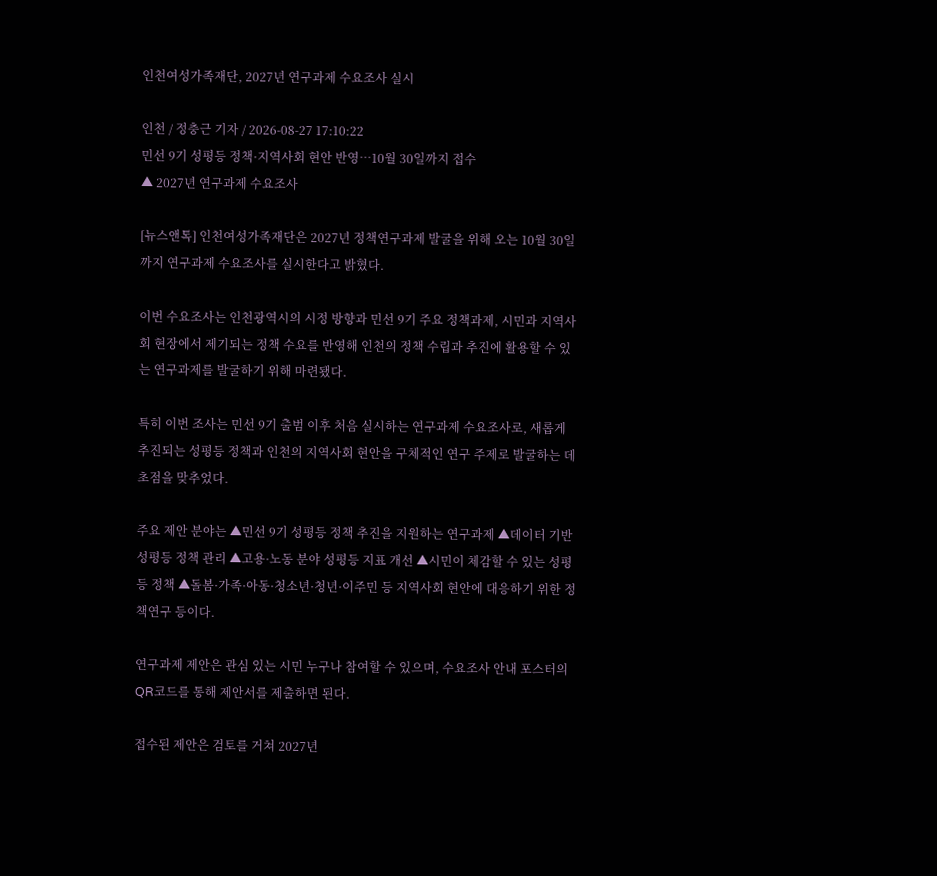인천여성가족재단, 2027년 연구과제 수요조사 실시

인천 / 정충근 기자 / 2026-08-27 17:10:22
민선 9기 성평등 정책·지역사회 현안 반영…10월 30일까지 접수
▲ 2027년 연구과제 수요조사

[뉴스앤톡] 인천여성가족재단은 2027년 정책연구과제 발굴을 위해 오는 10월 30일까지 연구과제 수요조사를 실시한다고 밝혔다.

이번 수요조사는 인천광역시의 시정 방향과 민선 9기 주요 정책과제, 시민과 지역사회 현장에서 제기되는 정책 수요를 반영해 인천의 정책 수립과 추진에 활용할 수 있는 연구과제를 발굴하기 위해 마련됐다.

특히 이번 조사는 민선 9기 출범 이후 처음 실시하는 연구과제 수요조사로, 새롭게 추진되는 성평등 정책과 인천의 지역사회 현안을 구체적인 연구 주제로 발굴하는 데 초점을 맞추었다.

주요 제안 분야는 ▲민선 9기 성평등 정책 추진을 지원하는 연구과제 ▲데이터 기반 성평등 정책 관리 ▲고용·노동 분야 성평등 지표 개선 ▲시민이 체감할 수 있는 성평등 정책 ▲돌봄·가족·아동·청소년·청년·이주민 등 지역사회 현안에 대응하기 위한 정책연구 등이다.

연구과제 제안은 관심 있는 시민 누구나 참여할 수 있으며, 수요조사 안내 포스터의 QR코드를 통해 제안서를 제출하면 된다.

접수된 제안은 검토를 거쳐 2027년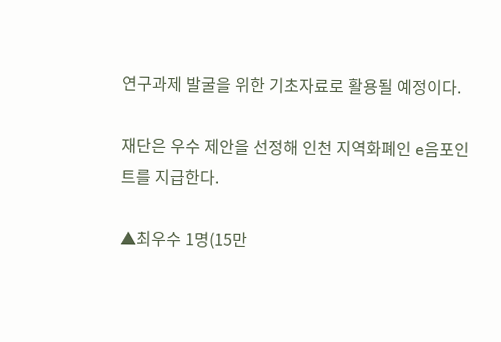연구과제 발굴을 위한 기초자료로 활용될 예정이다.

재단은 우수 제안을 선정해 인천 지역화폐인 e음포인트를 지급한다.

▲최우수 1명(15만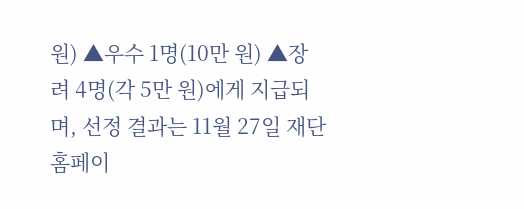원) ▲우수 1명(10만 원) ▲장려 4명(각 5만 원)에게 지급되며, 선정 결과는 11월 27일 재단 홈페이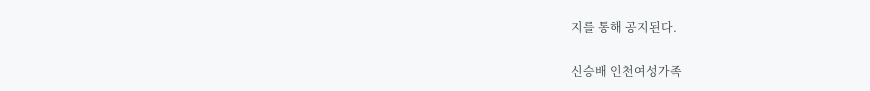지를 통해 공지된다.

신승배 인천여성가족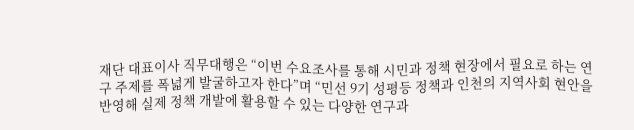재단 대표이사 직무대행은 “이번 수요조사를 통해 시민과 정책 현장에서 필요로 하는 연구 주제를 폭넓게 발굴하고자 한다”며 “민선 9기 성평등 정책과 인천의 지역사회 현안을 반영해 실제 정책 개발에 활용할 수 있는 다양한 연구과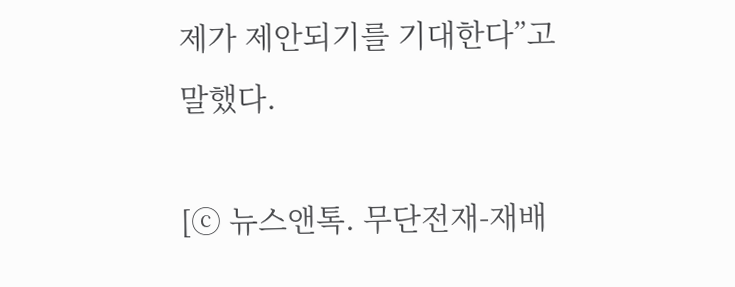제가 제안되기를 기대한다”고 말했다.

[ⓒ 뉴스앤톡. 무단전재-재배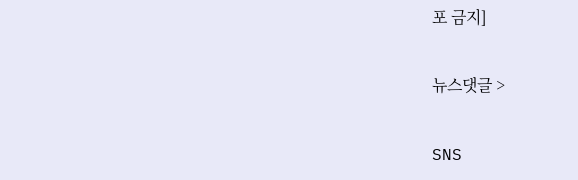포 금지]

뉴스댓글 >

SNS